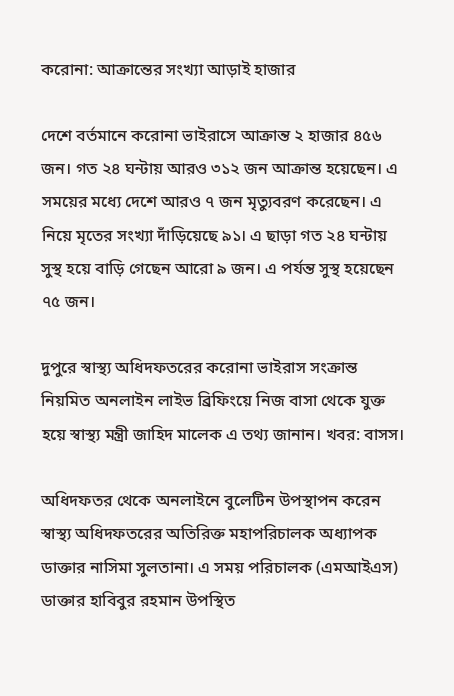করোনা: আক্রান্তের সংখ্যা আড়াই হাজার

দেশে বর্তমানে করোনা ভাইরাসে আক্রান্ত ২ হাজার ৪৫৬ জন। গত ২৪ ঘন্টায় আরও ৩১২ জন আক্রান্ত হয়েছেন। এ সময়ের মধ্যে দেশে আরও ৭ জন মৃত্যুবরণ করেছেন। এ নিয়ে মৃতের সংখ্যা দাঁড়িয়েছে ৯১। এ ছাড়া গত ২৪ ঘন্টায় সুস্থ হয়ে বাড়ি গেছেন আরো ৯ জন। এ পর্যন্ত সুস্থ হয়েছেন ৭৫ জন।

দুপুরে স্বাস্থ্য অধিদফতরের করোনা ভাইরাস সংক্রান্ত নিয়মিত অনলাইন লাইভ ব্রিফিংয়ে নিজ বাসা থেকে যুক্ত হয়ে স্বাস্থ্য মন্ত্রী জাহিদ মালেক এ তথ্য জানান। খবর: বাসস।

অধিদফতর থেকে অনলাইনে বুলেটিন উপস্থাপন করেন স্বাস্থ্য অধিদফতরের অতিরিক্ত মহাপরিচালক অধ্যাপক ডাক্তার নাসিমা সুলতানা। এ সময় পরিচালক (এমআইএস) ডাক্তার হাবিবুর রহমান উপস্থিত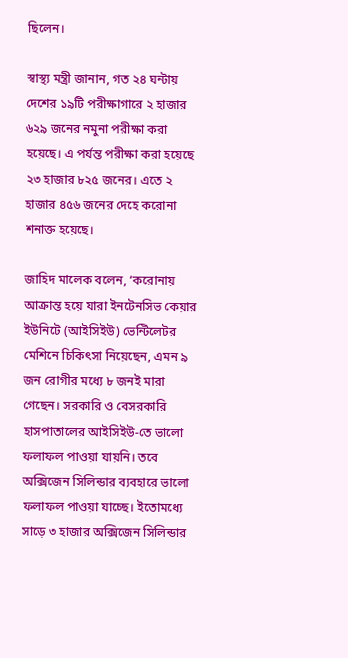ছিলেন।

স্বাস্থ্য মন্ত্রী জানান, গত ২৪ ঘন্টায় দেশের ১৯টি পরীক্ষাগারে ২ হাজার ৬২৯ জনের নমুনা পরীক্ষা করা হয়েছে। এ পর্যন্ত পরীক্ষা করা হয়েছে ২৩ হাজার ৮২৫ জনের। এতে ২ হাজার ৪৫৬ জনের দেহে করোনা শনাক্ত হয়েছে।

জাহিদ মালেক বলেন, ‘করোনায় আক্রান্ত হয়ে যারা ইনটেনসিভ কেয়ার ইউনিটে (আইসিইউ) ভেন্টিলেটর মেশিনে চিকিৎসা নিয়েছেন, এমন ৯ জন রোগীর মধ্যে ৮ জনই মারা গেছেন। সরকারি ও বেসরকারি হাসপাতালের আইসিইউ-তে ভালো ফলাফল পাওয়া যায়নি। তবে অক্সিজেন সিলিন্ডার ব্যবহারে ভালো ফলাফল পাওয়া যাচ্ছে। ইতোমধ্যে সাড়ে ৩ হাজার অক্সিজেন সিলিন্ডার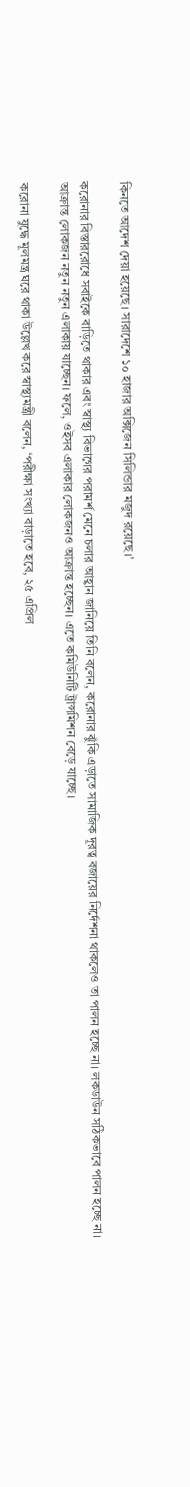কিনতে আদেশ দেয়া হয়েছে। সারাদেশে ১০ হাজার অক্সিজেন সিলিন্ডার মজুদ রয়েছে।’

করোনার বিস্তাররোধে সবাইকে বাড়িতে থাকার এবং স্বাস্থ্য বিভাগের পরামর্শ মেনে চলার আহ্বান জানিয়ে তিনি বলেন, করোনার ঝুঁকি এড়াতে সামাজিক দূরত্ব বজায়ের নির্দেশনা থাকলেও তা পালন হচ্ছে না। লকডাউন সঠিকভাবে পালন হচ্ছে না। আক্রান্ত লোকজন নতুন নতুন এলাকায় যাচ্ছেন। ফলে, ওইসব এলাকার লোকজনও আক্রান্ত হচ্ছেন। এতে কমিউনিটি ট্রান্সমিশন বেড়ে যাচ্ছে।

করোনা যুদ্ধে মূলমন্ত্র ঘরে থাকা উল্লেখ করে স্বাস্থ্যমন্ত্রী বলেন, ‘পরীক্ষা সংখ্যা বাড়াতে হবে, ২৫ এপ্রিল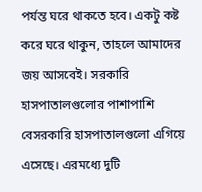পর্যন্ত ঘরে থাকতে হবে। একটু কষ্ট করে ঘরে থাকুন, তাহলে আমাদের জয় আসবেই। সরকারি হাসপাতালগুলোর পাশাপাশি বেসরকারি হাসপাতালগুলো এগিয়ে এসেছে। এরমধ্যে দুটি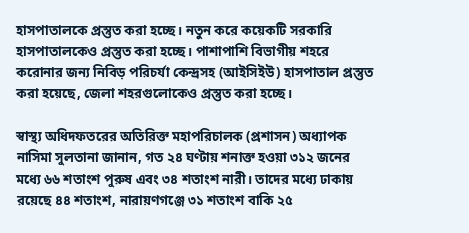হাসপাতালকে প্রস্তুত করা হচ্ছে। নতুন করে কয়েকটি সরকারি হাসপাতালকেও প্রস্তুত করা হচ্ছে। পাশাপাশি বিভাগীয় শহরে করোনার জন্য নিবিড় পরিচর্যা কেন্দ্রসহ (আইসিইউ) হাসপাতাল প্রস্তুত করা হয়েছে, জেলা শহরগুলোকেও প্রস্তুত করা হচ্ছে।

স্বাস্থ্য অধিদফতরের অতিরিক্ত মহাপরিচালক (প্রশাসন) অধ্যাপক নাসিমা সুলতানা জানান, গত ২৪ ঘণ্টায় শনাক্ত হওয়া ৩১২ জনের মধ্যে ৬৬ শতাংশ পুরুষ এবং ৩৪ শতাংশ নারী। তাদের মধ্যে ঢাকায় রয়েছে ৪৪ শতাংশ, নারায়ণগঞ্জে ৩১ শতাংশ বাকি ২৫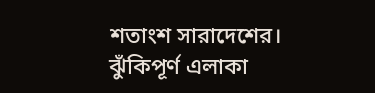শতাংশ সারাদেশের। ঝুঁকিপূর্ণ এলাকা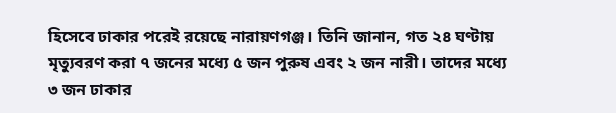হিসেবে ঢাকার পরেই রয়েছে নারায়ণগঞ্জ। তিনি জানান, গত ২৪ ঘণ্টায় মৃত্যুবরণ করা ৭ জনের মধ্যে ৫ জন পুরুষ এবং ২ জন নারী। তাদের মধ্যে ৩ জন ঢাকার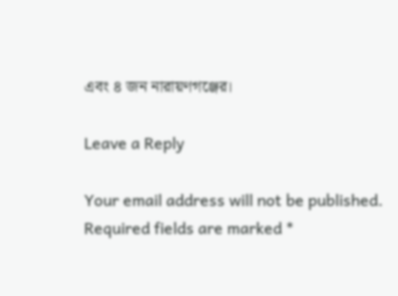এবং ৪ জন নারায়ণগঞ্জের।

Leave a Reply

Your email address will not be published. Required fields are marked *